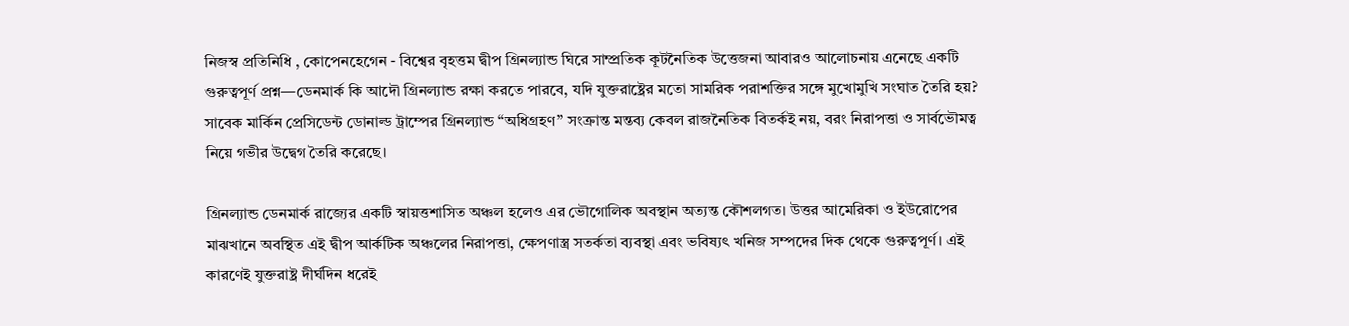নিজস্ব প্রতিনিধি , কোপেনহেগেন - বিশ্বের বৃহত্তম দ্বীপ গ্রিনল্যান্ড ঘিরে সাম্প্রতিক কূটনৈতিক উত্তেজনা আবারও আলোচনায় এনেছে একটি গুরুত্বপূর্ণ প্রশ্ন—ডেনমার্ক কি আদৌ গ্রিনল্যান্ড রক্ষা করতে পারবে, যদি যুক্তরাষ্ট্রের মতো সামরিক পরাশক্তির সঙ্গে মুখোমুখি সংঘাত তৈরি হয়? সাবেক মার্কিন প্রেসিডেন্ট ডোনাল্ড ট্রাম্পের গ্রিনল্যান্ড “অধিগ্রহণ” সংক্রান্ত মন্তব্য কেবল রাজনৈতিক বিতর্কই নয়, বরং নিরাপত্তা ও সার্বভৌমত্ব নিয়ে গভীর উদ্বেগ তৈরি করেছে।

গ্রিনল্যান্ড ডেনমার্ক রাজ্যের একটি স্বায়ত্তশাসিত অঞ্চল হলেও এর ভৌগোলিক অবস্থান অত্যন্ত কৌশলগত। উত্তর আমেরিকা ও ইউরোপের মাঝখানে অবস্থিত এই দ্বীপ আর্কটিক অঞ্চলের নিরাপত্তা, ক্ষেপণাস্ত্র সতর্কতা ব্যবস্থা এবং ভবিষ্যৎ খনিজ সম্পদের দিক থেকে গুরুত্বপূর্ণ। এই কারণেই যুক্তরাষ্ট্র দীর্ঘদিন ধরেই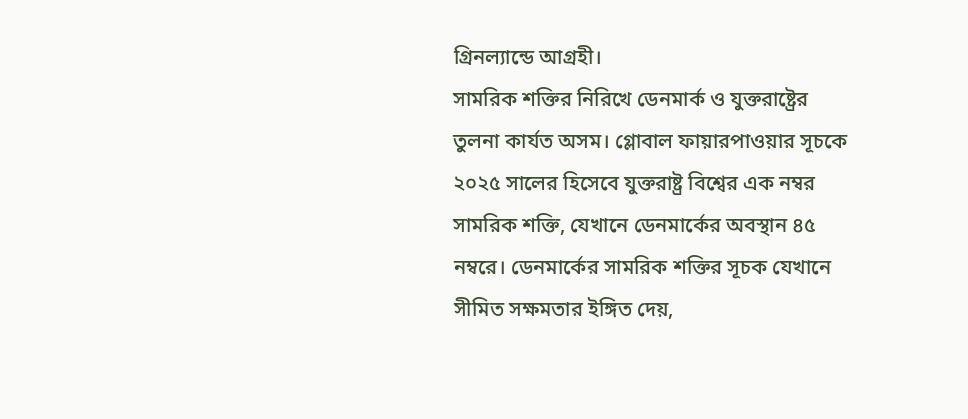গ্রিনল্যান্ডে আগ্রহী।
সামরিক শক্তির নিরিখে ডেনমার্ক ও যুক্তরাষ্ট্রের তুলনা কার্যত অসম। গ্লোবাল ফায়ারপাওয়ার সূচকে ২০২৫ সালের হিসেবে যুক্তরাষ্ট্র বিশ্বের এক নম্বর সামরিক শক্তি, যেখানে ডেনমার্কের অবস্থান ৪৫ নম্বরে। ডেনমার্কের সামরিক শক্তির সূচক যেখানে সীমিত সক্ষমতার ইঙ্গিত দেয়,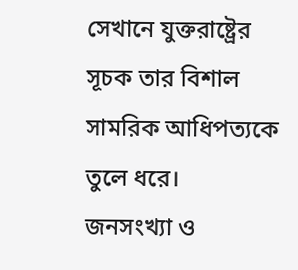সেখানে যুক্তরাষ্ট্রের সূচক তার বিশাল সামরিক আধিপত্যকে তুলে ধরে।
জনসংখ্যা ও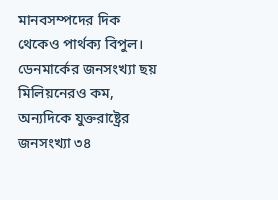মানবসম্পদের দিক থেকেও পার্থক্য বিপুল। ডেনমার্কের জনসংখ্যা ছয় মিলিয়নেরও কম, অন্যদিকে যুক্তরাষ্ট্রের জনসংখ্যা ৩৪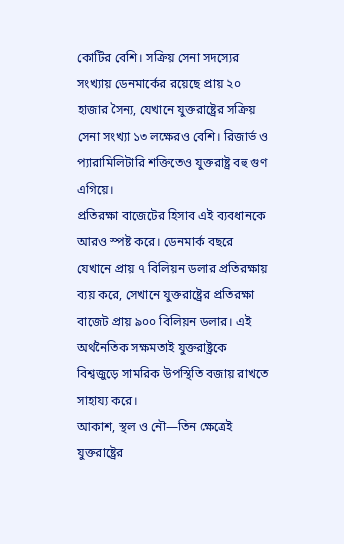কোটির বেশি। সক্রিয় সেনা সদস্যের সংখ্যায় ডেনমার্কের রয়েছে প্রায় ২০ হাজার সৈন্য, যেখানে যুক্তরাষ্ট্রের সক্রিয় সেনা সংখ্যা ১৩ লক্ষেরও বেশি। রিজার্ভ ও প্যারামিলিটারি শক্তিতেও যুক্তরাষ্ট্র বহু গুণ এগিয়ে।
প্রতিরক্ষা বাজেটের হিসাব এই ব্যবধানকে আরও স্পষ্ট করে। ডেনমার্ক বছরে যেখানে প্রায় ৭ বিলিয়ন ডলার প্রতিরক্ষায় ব্যয় করে, সেখানে যুক্তরাষ্ট্রের প্রতিরক্ষা বাজেট প্রায় ৯০০ বিলিয়ন ডলার। এই অর্থনৈতিক সক্ষমতাই যুক্তরাষ্ট্রকে বিশ্বজুড়ে সামরিক উপস্থিতি বজায় রাখতে সাহায্য করে।
আকাশ, স্থল ও নৌ—তিন ক্ষেত্রেই যুক্তরাষ্ট্রের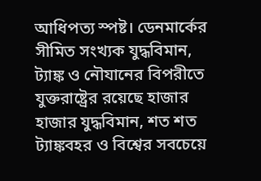আধিপত্য স্পষ্ট। ডেনমার্কের সীমিত সংখ্যক যুদ্ধবিমান, ট্যাঙ্ক ও নৌযানের বিপরীতে যুক্তরাষ্ট্রের রয়েছে হাজার হাজার যুদ্ধবিমান, শত শত ট্যাঙ্কবহর ও বিশ্বের সবচেয়ে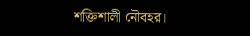শক্তিশালী নৌবহর।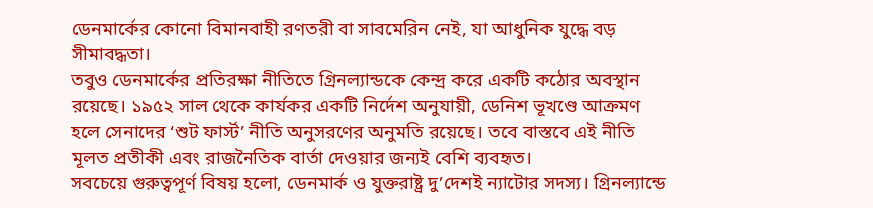ডেনমার্কের কোনো বিমানবাহী রণতরী বা সাবমেরিন নেই, যা আধুনিক যুদ্ধে বড় সীমাবদ্ধতা।
তবুও ডেনমার্কের প্রতিরক্ষা নীতিতে গ্রিনল্যান্ডকে কেন্দ্র করে একটি কঠোর অবস্থান রয়েছে। ১৯৫২ সাল থেকে কার্যকর একটি নির্দেশ অনুযায়ী, ডেনিশ ভূখণ্ডে আক্রমণ হলে সেনাদের ‘শুট ফার্স্ট’ নীতি অনুসরণের অনুমতি রয়েছে। তবে বাস্তবে এই নীতি মূলত প্রতীকী এবং রাজনৈতিক বার্তা দেওয়ার জন্যই বেশি ব্যবহৃত।
সবচেয়ে গুরুত্বপূর্ণ বিষয় হলো, ডেনমার্ক ও যুক্তরাষ্ট্র দু’দেশই ন্যাটোর সদস্য। গ্রিনল্যান্ডে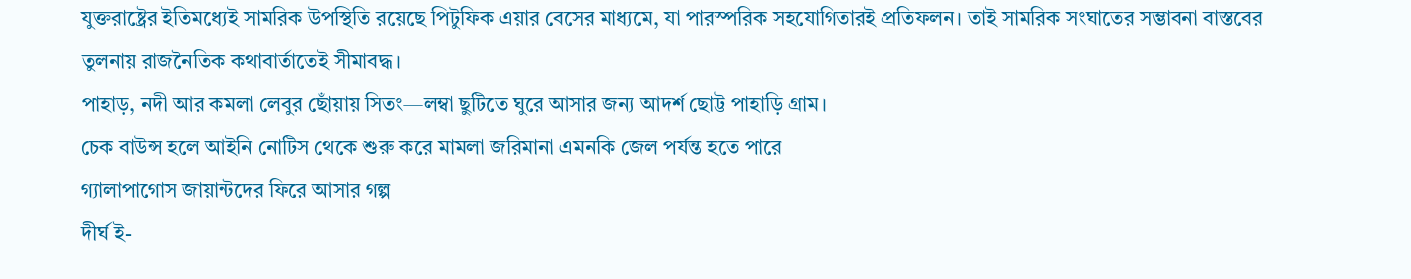যুক্তরাষ্ট্রের ইতিমধ্যেই সামরিক উপস্থিতি রয়েছে পিটুফিক এয়ার বেসের মাধ্যমে, যা পারস্পরিক সহযোগিতারই প্রতিফলন। তাই সামরিক সংঘাতের সম্ভাবনা বাস্তবের তুলনায় রাজনৈতিক কথাবার্তাতেই সীমাবদ্ধ।
পাহাড়, নদী আর কমলা লেবুর ছোঁয়ায় সিতং—লম্বা ছুটিতে ঘুরে আসার জন্য আদর্শ ছোট্ট পাহাড়ি গ্রাম।
চেক বাউন্স হলে আইনি নোটিস থেকে শুরু করে মামলা জরিমানা এমনকি জেল পর্যন্ত হতে পারে
গ্যালাপাগোস জায়ান্টদের ফিরে আসার গল্প
দীর্ঘ ই-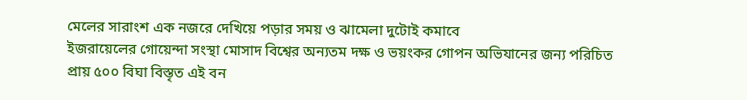মেলের সারাংশ এক নজরে দেখিয়ে পড়ার সময় ও ঝামেলা দুটোই কমাবে
ইজরায়েলের গোয়েন্দা সংস্থা মোসাদ বিশ্বের অন্যতম দক্ষ ও ভয়ংকর গোপন অভিযানের জন্য পরিচিত
প্রায় ৫০০ বিঘা বিস্তৃত এই বন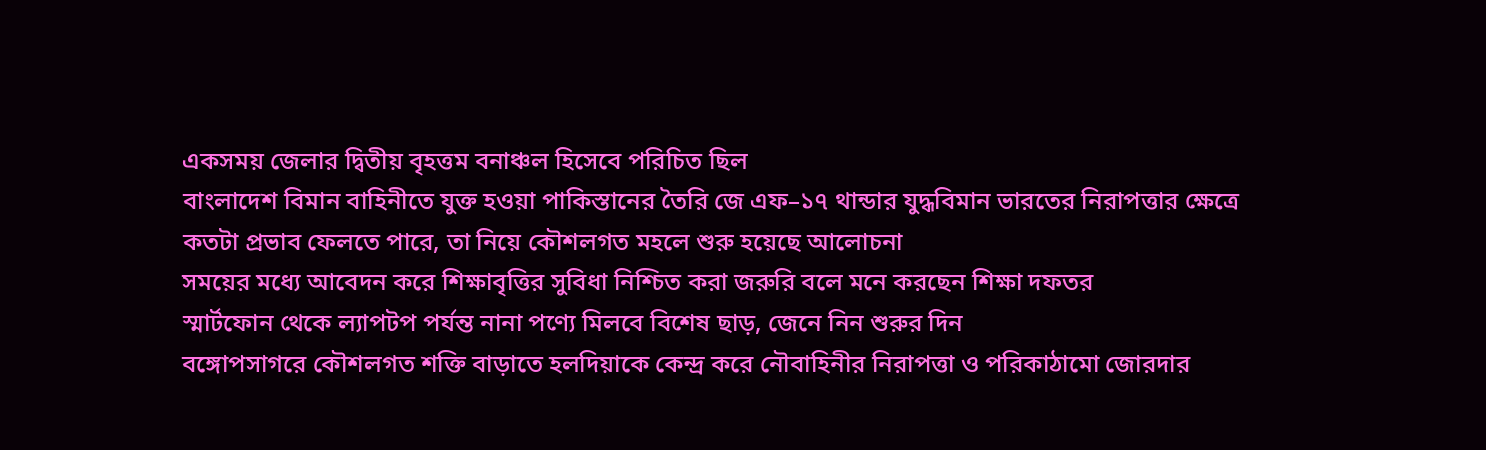একসময় জেলার দ্বিতীয় বৃহত্তম বনাঞ্চল হিসেবে পরিচিত ছিল
বাংলাদেশ বিমান বাহিনীতে যুক্ত হওয়া পাকিস্তানের তৈরি জে এফ–১৭ থান্ডার যুদ্ধবিমান ভারতের নিরাপত্তার ক্ষেত্রে কতটা প্রভাব ফেলতে পারে, তা নিয়ে কৌশলগত মহলে শুরু হয়েছে আলোচনা
সময়ের মধ্যে আবেদন করে শিক্ষাবৃত্তির সুবিধা নিশ্চিত করা জরুরি বলে মনে করছেন শিক্ষা দফতর
স্মার্টফোন থেকে ল্যাপটপ পর্যন্ত নানা পণ্যে মিলবে বিশেষ ছাড়, জেনে নিন শুরুর দিন
বঙ্গোপসাগরে কৌশলগত শক্তি বাড়াতে হলদিয়াকে কেন্দ্র করে নৌবাহিনীর নিরাপত্তা ও পরিকাঠামো জোরদার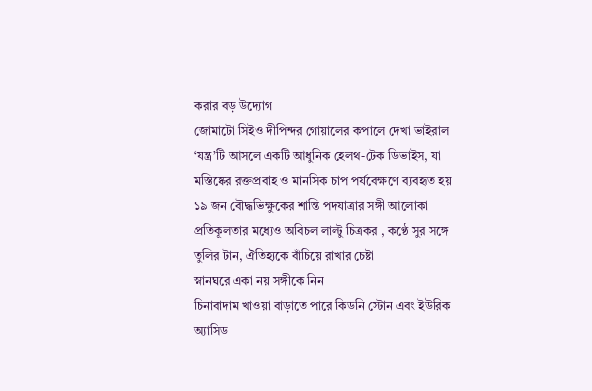করার বড় উদ্যোগ
জোমাটো সিইও দীপিন্দর গোয়ালের কপালে দেখা ভাইরাল ‘যন্ত্র’টি আসলে একটি আধুনিক হেলথ-টেক ডিভাইস, যা মস্তিষ্কের রক্তপ্রবাহ ও মানসিক চাপ পর্যবেক্ষণে ব্যবহৃত হয়
১৯ জন বৌদ্ধভিক্ষুকের শান্তি পদযাত্রার সঙ্গী আলোকা
প্রতিকূলতার মধ্যেও অবিচল লাল্টু চিত্রকর , কণ্ঠে সুর সঙ্গে তুলির টান, ঐতিহ্যকে বাঁচিয়ে রাখার চেষ্টা
স্নানঘরে একা নয় সঙ্গীকে নিন
চিনাবাদাম খাওয়া বাড়াতে পারে কিডনি স্টোন এবং ইউরিক অ্যাসিড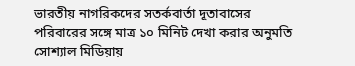ভারতীয় নাগরিকদের সতর্কবার্তা দূতাবাসের
পরিবারের সঙ্গে মাত্র ১০ মিনিট দেখা করার অনুমতি
সোশ্যাল মিডিয়ায়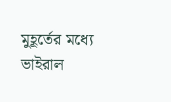মুহূর্তের মধ্যে ভাইরাল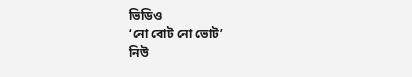ভিডিও
‘নো বোট নো ভোট’
নিউ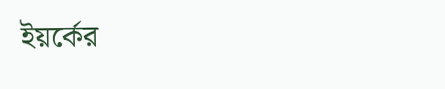ইয়র্কের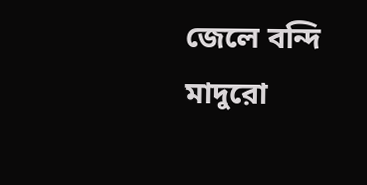জেলে বন্দি মাদুরো